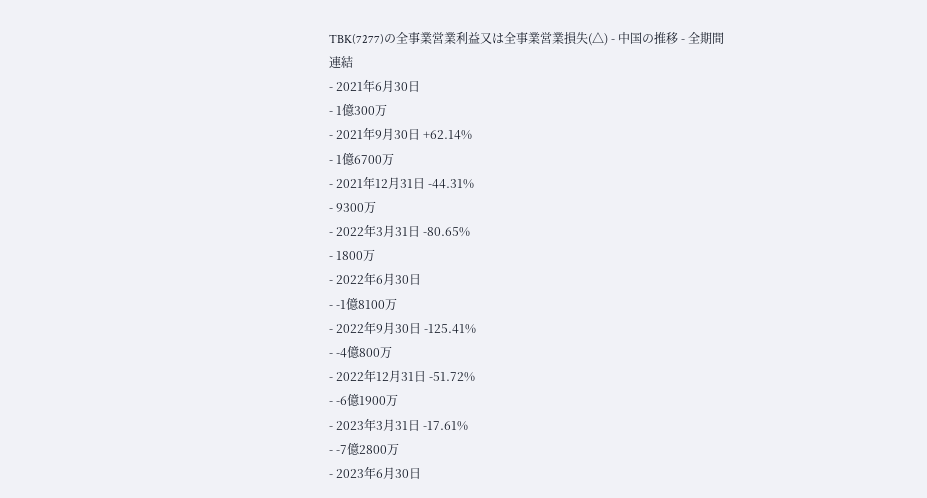TBK(7277)の全事業営業利益又は全事業営業損失(△) - 中国の推移 - 全期間
連結
- 2021年6月30日
- 1億300万
- 2021年9月30日 +62.14%
- 1億6700万
- 2021年12月31日 -44.31%
- 9300万
- 2022年3月31日 -80.65%
- 1800万
- 2022年6月30日
- -1億8100万
- 2022年9月30日 -125.41%
- -4億800万
- 2022年12月31日 -51.72%
- -6億1900万
- 2023年3月31日 -17.61%
- -7億2800万
- 2023年6月30日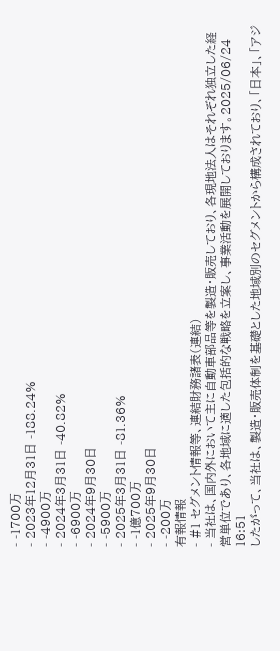- -1700万
- 2023年12月31日 -188.24%
- -4900万
- 2024年3月31日 -40.82%
- -6900万
- 2024年9月30日
- -5900万
- 2025年3月31日 -81.36%
- -1億700万
- 2025年9月30日
- -200万
有報情報
- #1 セグメント情報等、連結財務諸表(連結)
- 当社は、国内外において主に自動車部品等を製造・販売しており、各現地法人はそれぞれ独立した経営単位であり、各地域に適した包括的な戦略を立案し、事業活動を展開しております。2025/06/24 16:51
したがって、当社は、製造・販売体制を基礎とした地域別のセグメントから構成されており、「日本」、「アジ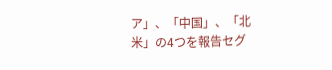ア」、「中国」、「北米」の4つを報告セグ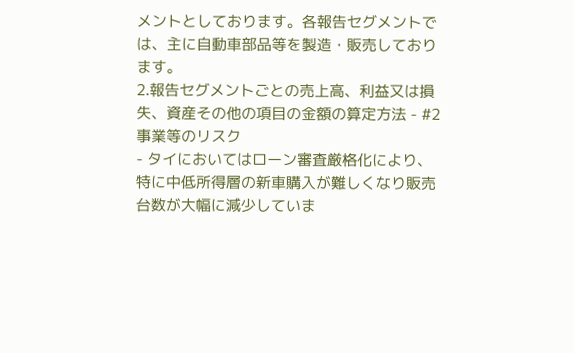メントとしております。各報告セグメントでは、主に自動車部品等を製造・販売しております。
2.報告セグメントごとの売上高、利益又は損失、資産その他の項目の金額の算定方法 - #2 事業等のリスク
- タイにおいてはローン審査厳格化により、特に中低所得層の新車購入が難しくなり販売台数が大幅に減少していま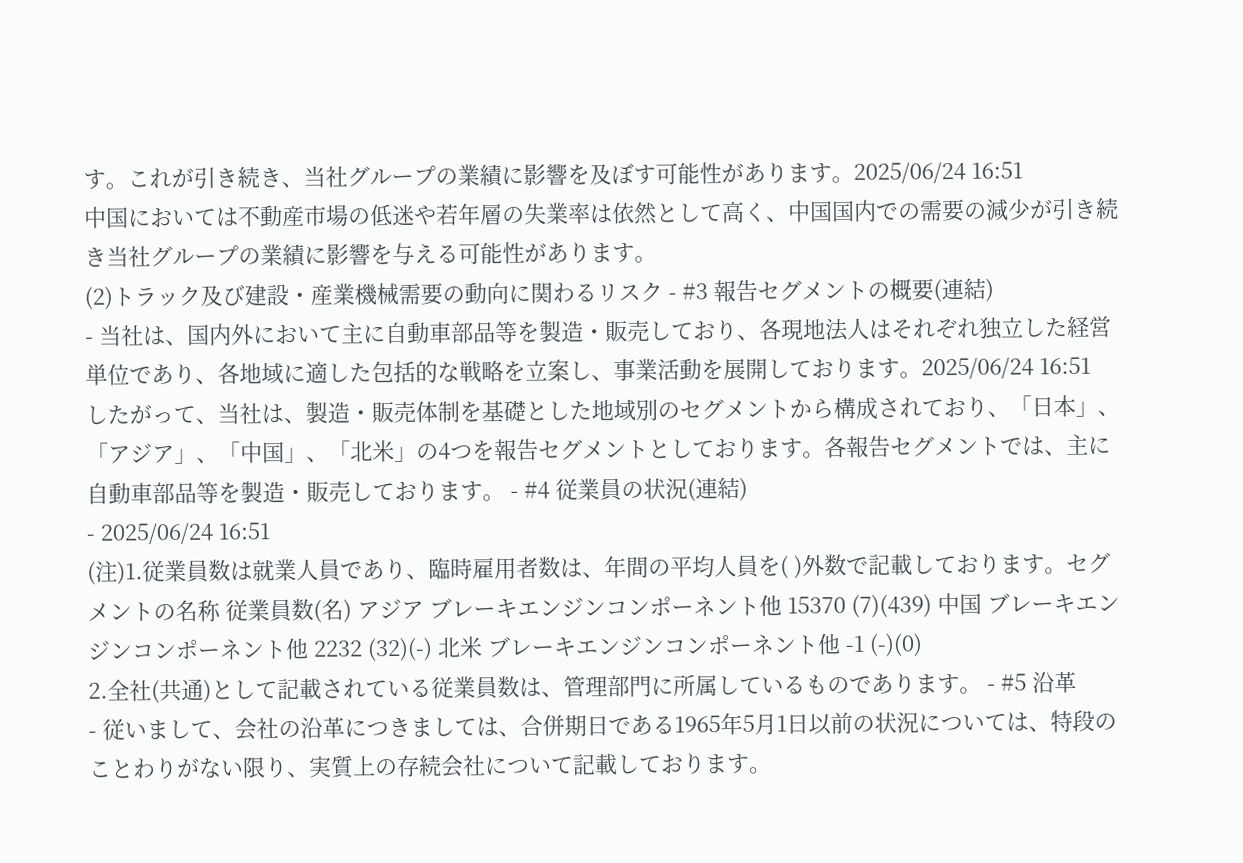す。これが引き続き、当社グループの業績に影響を及ぼす可能性があります。2025/06/24 16:51
中国においては不動産市場の低迷や若年層の失業率は依然として高く、中国国内での需要の減少が引き続き当社グループの業績に影響を与える可能性があります。
(2)トラック及び建設・産業機械需要の動向に関わるリスク - #3 報告セグメントの概要(連結)
- 当社は、国内外において主に自動車部品等を製造・販売しており、各現地法人はそれぞれ独立した経営単位であり、各地域に適した包括的な戦略を立案し、事業活動を展開しております。2025/06/24 16:51
したがって、当社は、製造・販売体制を基礎とした地域別のセグメントから構成されており、「日本」、「アジア」、「中国」、「北米」の4つを報告セグメントとしております。各報告セグメントでは、主に自動車部品等を製造・販売しております。 - #4 従業員の状況(連結)
- 2025/06/24 16:51
(注)1.従業員数は就業人員であり、臨時雇用者数は、年間の平均人員を( )外数で記載しております。セグメントの名称 従業員数(名) アジア ブレーキエンジンコンポーネント他 15370 (7)(439) 中国 ブレーキエンジンコンポーネント他 2232 (32)(-) 北米 ブレーキエンジンコンポーネント他 -1 (-)(0)
2.全社(共通)として記載されている従業員数は、管理部門に所属しているものであります。 - #5 沿革
- 従いまして、会社の沿革につきましては、合併期日である1965年5月1日以前の状況については、特段のことわりがない限り、実質上の存続会社について記載しております。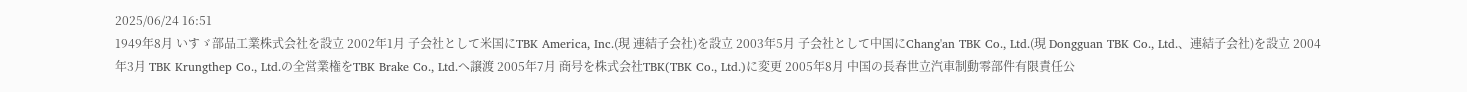2025/06/24 16:51
1949年8月 いすゞ部品工業株式会社を設立 2002年1月 子会社として米国にTBK America, Inc.(現 連結子会社)を設立 2003年5月 子会社として中国にChang'an TBK Co., Ltd.(現 Dongguan TBK Co., Ltd.、連結子会社)を設立 2004年3月 TBK Krungthep Co., Ltd.の全営業権をTBK Brake Co., Ltd.へ譲渡 2005年7月 商号を株式会社TBK(TBK Co., Ltd.)に変更 2005年8月 中国の長春世立汽車制動零部件有限責任公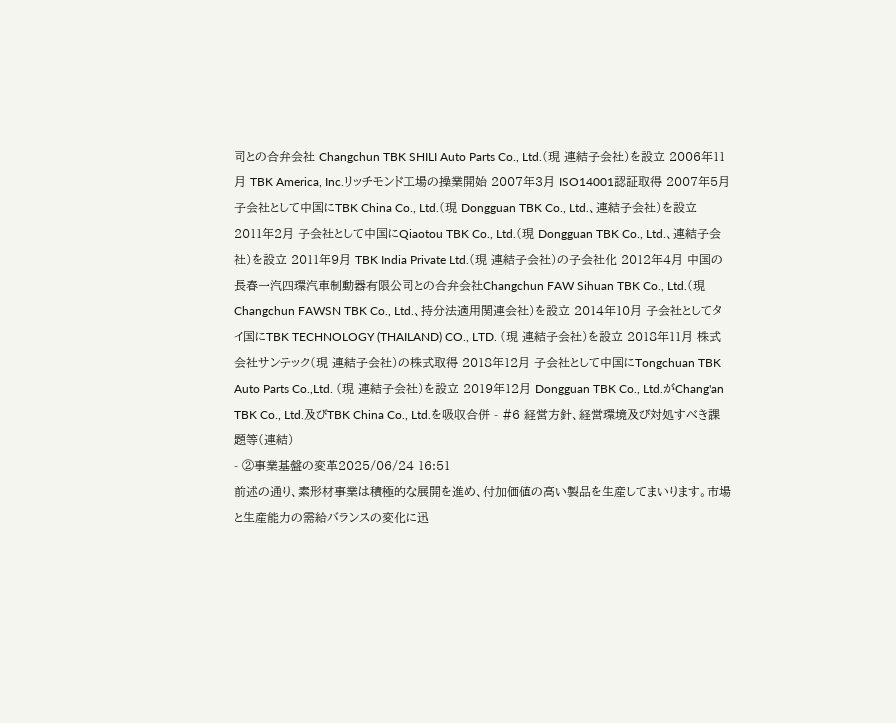司との合弁会社 Changchun TBK SHILI Auto Parts Co., Ltd.(現 連結子会社)を設立 2006年11月 TBK America, Inc.リッチモンド工場の操業開始 2007年3月 ISO14001認証取得 2007年5月 子会社として中国にTBK China Co., Ltd.(現 Dongguan TBK Co., Ltd.、連結子会社)を設立 2011年2月 子会社として中国にQiaotou TBK Co., Ltd.(現 Dongguan TBK Co., Ltd.、連結子会社)を設立 2011年9月 TBK India Private Ltd.(現 連結子会社)の子会社化 2012年4月 中国の長春一汽四環汽車制動器有限公司との合弁会社Changchun FAW Sihuan TBK Co., Ltd.(現 Changchun FAWSN TBK Co., Ltd.、持分法適用関連会社)を設立 2014年10月 子会社としてタイ国にTBK TECHNOLOGY (THAILAND) CO., LTD. (現 連結子会社)を設立 2018年11月 株式会社サンテック(現 連結子会社)の株式取得 2018年12月 子会社として中国にTongchuan TBK Auto Parts Co.,Ltd. (現 連結子会社)を設立 2019年12月 Dongguan TBK Co., Ltd.がChang'an TBK Co., Ltd.及びTBK China Co., Ltd.を吸収合併 - #6 経営方針、経営環境及び対処すべき課題等(連結)
- ②事業基盤の変革2025/06/24 16:51
前述の通り、素形材事業は積極的な展開を進め、付加価値の高い製品を生産してまいります。市場と生産能力の需給バランスの変化に迅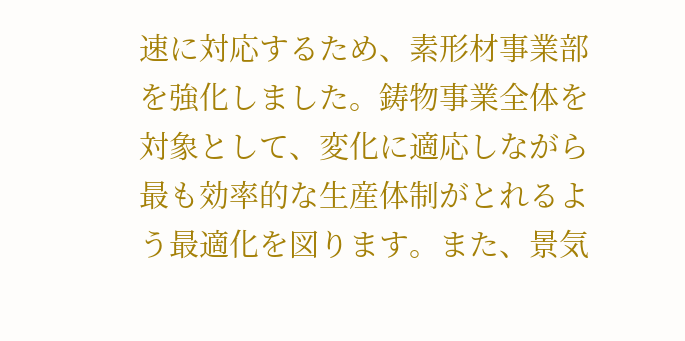速に対応するため、素形材事業部を強化しました。鋳物事業全体を対象として、変化に適応しながら最も効率的な生産体制がとれるよう最適化を図ります。また、景気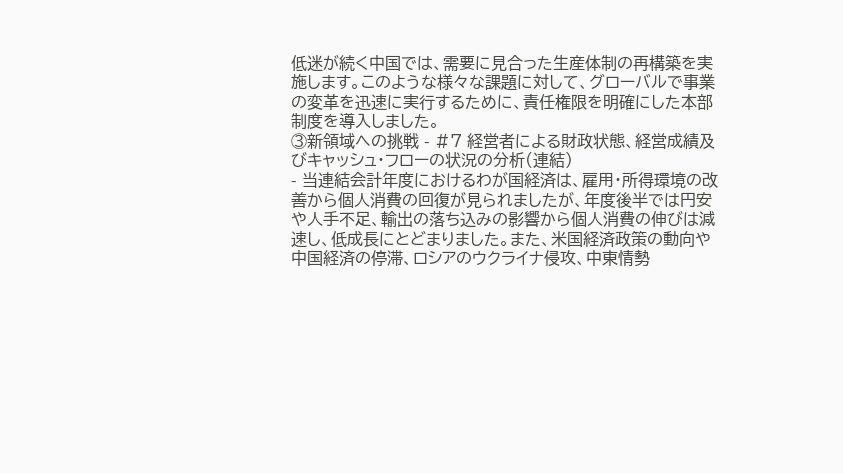低迷が続く中国では、需要に見合った生産体制の再構築を実施します。このような様々な課題に対して、グローバルで事業の変革を迅速に実行するために、責任権限を明確にした本部制度を導入しました。
③新領域への挑戦 - #7 経営者による財政状態、経営成績及びキャッシュ・フローの状況の分析(連結)
- 当連結会計年度におけるわが国経済は、雇用・所得環境の改善から個人消費の回復が見られましたが、年度後半では円安や人手不足、輸出の落ち込みの影響から個人消費の伸びは減速し、低成長にとどまりました。また、米国経済政策の動向や中国経済の停滞、ロシアのウクライナ侵攻、中東情勢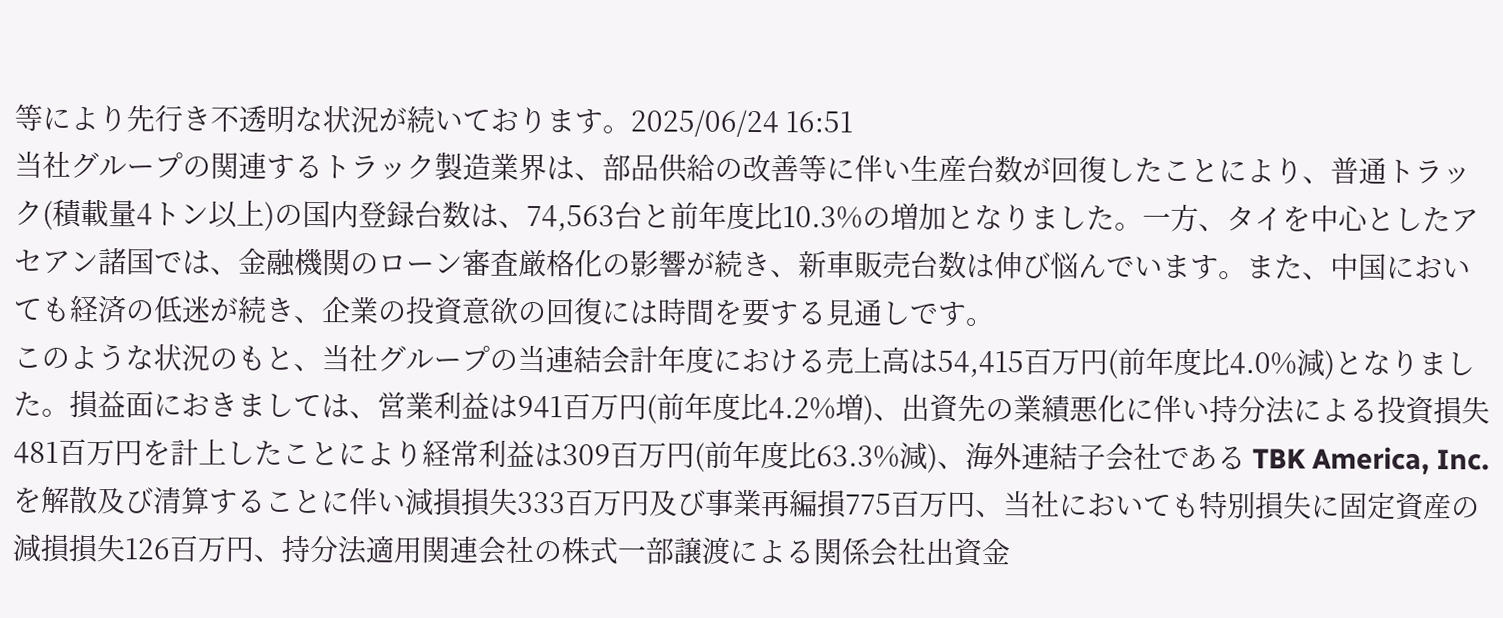等により先行き不透明な状況が続いております。2025/06/24 16:51
当社グループの関連するトラック製造業界は、部品供給の改善等に伴い生産台数が回復したことにより、普通トラック(積載量4トン以上)の国内登録台数は、74,563台と前年度比10.3%の増加となりました。一方、タイを中心としたアセアン諸国では、金融機関のローン審査厳格化の影響が続き、新車販売台数は伸び悩んでいます。また、中国においても経済の低迷が続き、企業の投資意欲の回復には時間を要する見通しです。
このような状況のもと、当社グループの当連結会計年度における売上高は54,415百万円(前年度比4.0%減)となりました。損益面におきましては、営業利益は941百万円(前年度比4.2%増)、出資先の業績悪化に伴い持分法による投資損失481百万円を計上したことにより経常利益は309百万円(前年度比63.3%減)、海外連結子会社である TBK America, Inc.を解散及び清算することに伴い減損損失333百万円及び事業再編損775百万円、当社においても特別損失に固定資産の減損損失126百万円、持分法適用関連会社の株式一部譲渡による関係会社出資金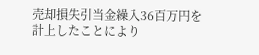売却損失引当金繰入36百万円を計上したことにより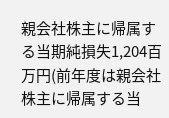親会社株主に帰属する当期純損失1,204百万円(前年度は親会社株主に帰属する当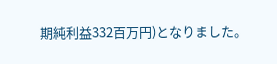期純利益332百万円)となりました。